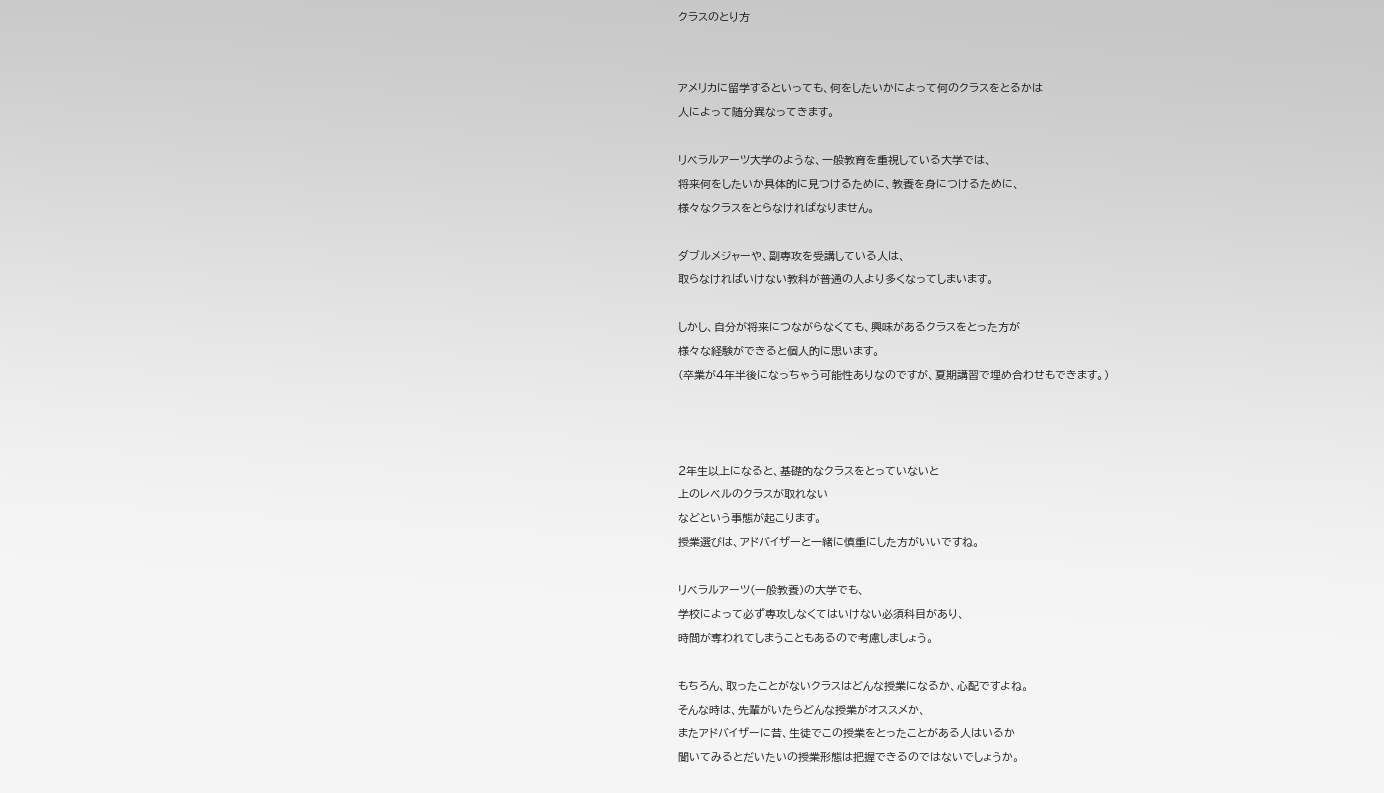クラスのとり方


アメリカに留学するといっても、何をしたいかによって何のクラスをとるかは
人によって随分異なってきます。

リベラルアーツ大学のような、一般教育を重視している大学では、
将来何をしたいか具体的に見つけるために、教養を身につけるために、
様々なクラスをとらなければなりません。

ダブルメジャーや、副専攻を受講している人は、
取らなければいけない教科が普通の人より多くなってしまいます。

しかし、自分が将来につながらなくても、興味があるクラスをとった方が
様々な経験ができると個人的に思います。
(卒業が4年半後になっちゃう可能性ありなのですが、夏期講習で埋め合わせもできます。)



2年生以上になると、基礎的なクラスをとっていないと
上のレベルのクラスが取れない
などという事態が起こります。
授業選びは、アドバイザーと一緒に慎重にした方がいいですね。

リベラルアーツ(一般教養)の大学でも、
学校によって必ず専攻しなくてはいけない必須科目があり、
時間が奪われてしまうこともあるので考慮しましょう。

もちろん、取ったことがないクラスはどんな授業になるか、心配ですよね。
そんな時は、先輩がいたらどんな授業がオススメか、
またアドバイザーに昔、生徒でこの授業をとったことがある人はいるか
聞いてみるとだいたいの授業形態は把握できるのではないでしょうか。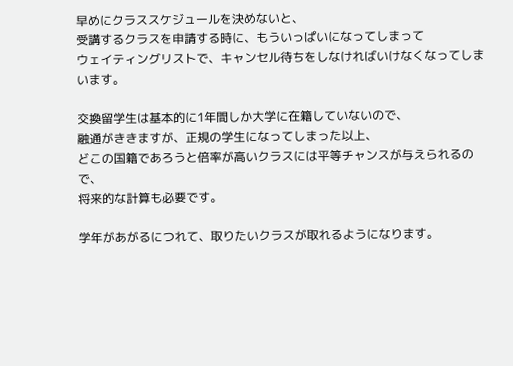早めにクラススケジュールを決めないと、
受講するクラスを申請する時に、もういっぱいになってしまって
ウェイティングリストで、キャンセル待ちをしなければいけなくなってしまいます。

交換留学生は基本的に1年間しか大学に在籍していないので、
融通がききますが、正規の学生になってしまった以上、
どこの国籍であろうと倍率が高いクラスには平等チャンスが与えられるので、
将来的な計算も必要です。

学年があがるにつれて、取りたいクラスが取れるようになります。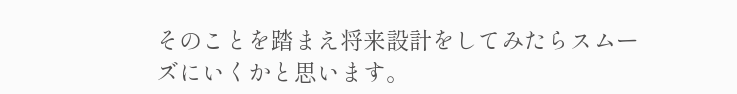そのことを踏まえ将来設計をしてみたらスムーズにいくかと思います。